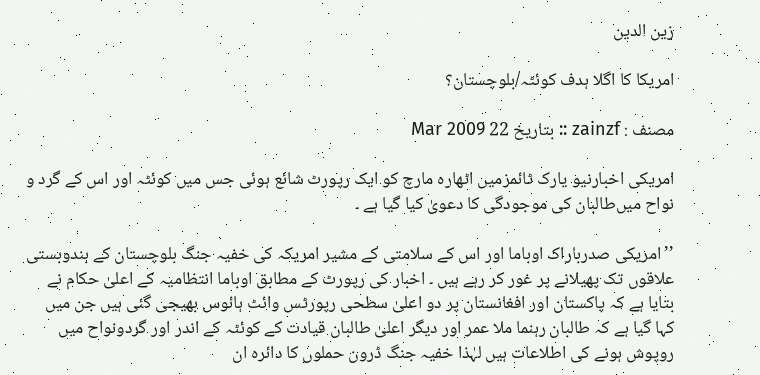زین الدین

امریکا کا اگلا ہدف کوئٹہ/بلوچستان؟

مصنف : zainzf :: بتاریخ 22 Mar 2009

امریکی اخبارنیو یارک ٹائمزمیں اٹھارہ مارچ کو ایک رپورٹ شائع ہوئی جس میں کوئٹہ اور اس کے گرد و نواح‌ میں‌طالبان کی موجودگی کا دعویٰ‌ کیا گیا ہے ۔

’’امریکی صدرباراک اوباما اور اس کے سلامتی کے مشیر امریکہ کی خفیہ جنگ بلوچستان کے بندوبستی علاقوں تک پھیلانے پر غور کر رہے ہیں ۔ اخبار کی رپورٹ کے مطابق اوباما انتظامیہ کے اعلیٰ حکام نے بتایا ہے کہ پاکستان اور افغانستان پر دو اعلیٰ سطحی رپورٹس وائٹ ہائوس بھیجی گئی ہیں جن میں کہا گیا ہے کہ طالبان رہنما ملا عمر اور دیگر اعلیٰ طالبان قیادت کے کوئٹہ کے اندر اور گردونواح میں روپوش ہونے کی اطلاعات ہیں لہٰذا خفیہ جنگ ڈرون حملوں کا دائرہ ان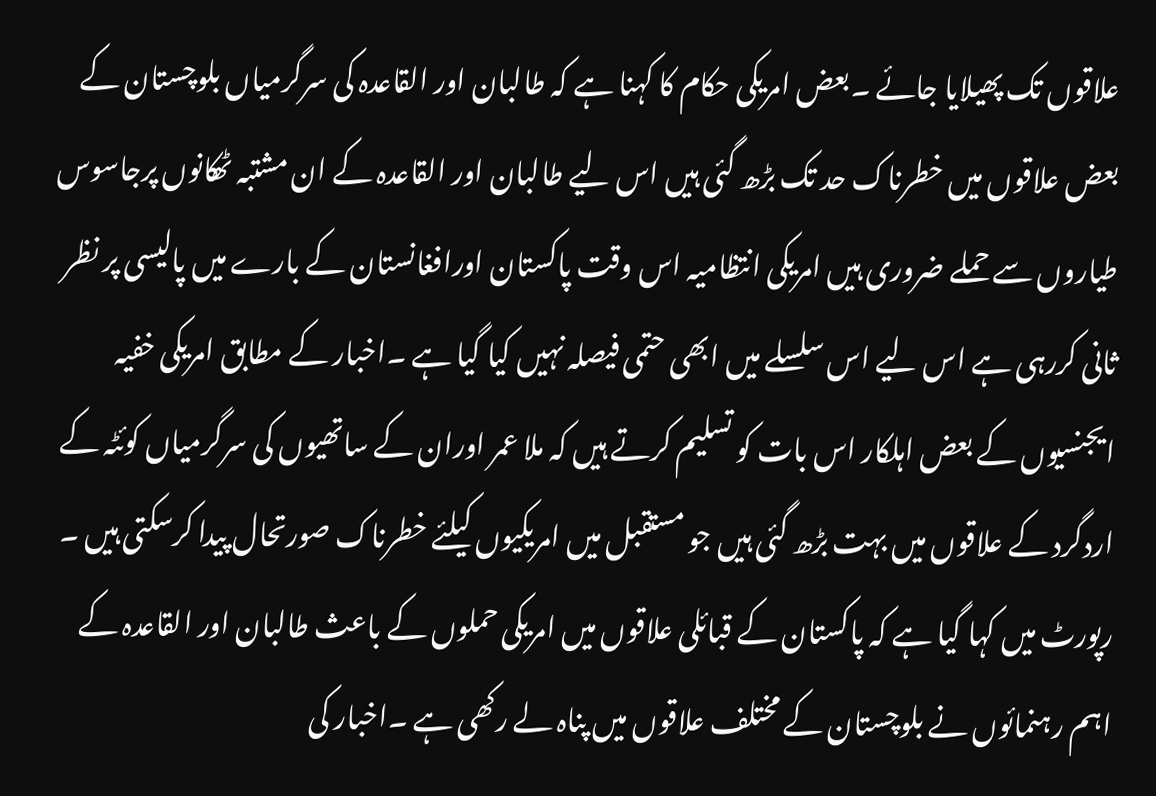علاقوں تک پھیلایا جائے ۔بعض امریکی حکام کا کہنا ہے کہ طالبان اور القاعدہ کی سرگرمیاں بلوچستان کے بعض علاقوں میں خطرناک حد تک بڑھ گئی ہیں اس لیے طالبان اور القاعدہ کے ان مشتبہ ٹھکانوں پرجاسوس طیاروں سے حملے ضروری ہیں امریکی انتظامیہ اس وقت پاکستان اورافغانستان کے بارے میں پالیسی پر نظر ثانی کررہی ہے اس لیے اس سلسلے میں ابھی حتمی فیصلہ نہیں کیا گیا ہے ۔اخبار کے مطابق امریکی خفیہ ایجنسیوں کے بعض اہلکار اس بات کو تسلیم کرتے ہیں کہ ملا عمر اوران کے ساتھیوں کی سرگرمیاں کوئٹہ کے اردگرد کے علاقوں میں بہت بڑھ گئی ہیں جو مستقبل میں امریکیوں کیلئے خطرناک صورتحال پیدا کرسکتی ہیں ۔
رپورٹ میں کہا گیا ہے کہ پاکستان کے قبائلی علاقوں میں امریکی حملوں کے باعث طالبان اور القاعدہ کے اہم رہنمائوں نے بلوچستان کے مختلف علاقوں میں پناہ لے رکھی ہے ۔اخبار کی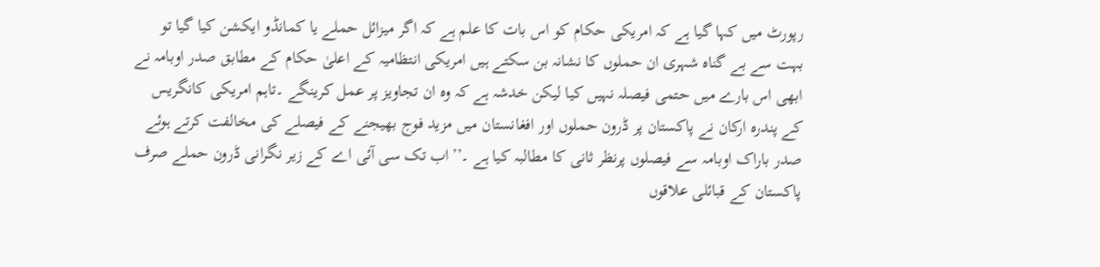رپورٹ میں کہا گیا ہے کہ امریکی حکام کو اس بات کا علم ہے کہ اگر میزائل حملے یا کمانڈو ایکشن کیا گیا تو بہت سے بے گناہ شہری ان حملوں کا نشانہ بن سکتے ہیں امریکی انتظامیہ کے اعلیٰ حکام کے مطابق صدر اوبامہ نے ابھی اس بارے میں حتمی فیصلہ نہیں کیا لیکن خدشہ ہے کہ وہ ان تجاویز پر عمل کرینگے ۔تاہم امریکی کانگریس کے پندرہ ارکان نے پاکستان پر ڈرون حملوں اور افغانستان میں مزید فوج بھیجنے کے فیصلے کی مخالفت کرتے ہوئے صدر باراک اوبامہ سے فیصلوں پرنظر ثانی کا مطالبہ کیا ہے ۔’’اب تک سی آئی اے کے زیر نگرانی ڈرون حملے صرف پاکستان کے قبائلی علاقوں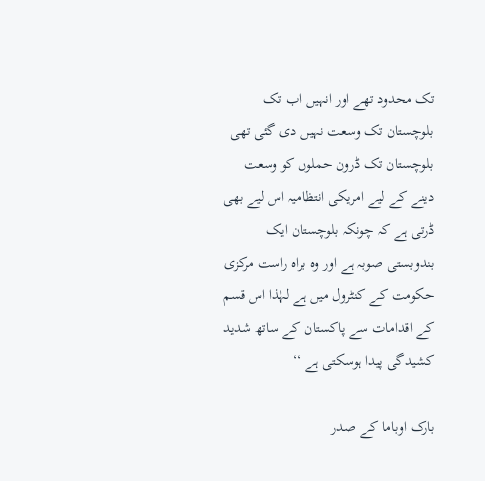تک محدود تھے اور انہیں اب تک بلوچستان تک وسعت نہیں دی گئی تھی بلوچستان تک ڈرون حملوں کو وسعت دینے کے لیے امریکی انتظامیہ اس لیے بھی ڈرتی ہے کہ چونکہ بلوچستان ایک بندوبستی صوبہ ہے اور وہ براہ راست مرکزی حکومت کے کنٹرول میں ہے لہٰذا اس قسم کے اقدامات سے پاکستان کے ساتھ شدید کشیدگی پیدا ہوسکتی ہے ‘‘

بارک اوباما کے صدر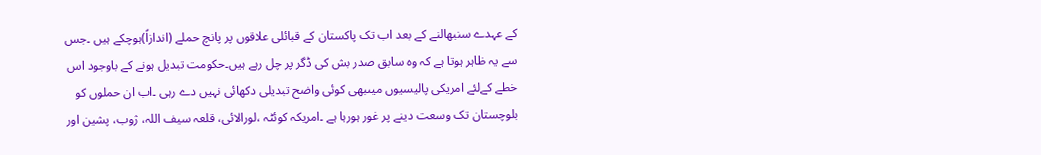کے عہدے سنبھالنے کے بعد اب تک پاکستان کے قبائلی علاقوں پر پانچ حملے (اندازاً)ہوچکے ہیں ۔جس سے یہ ظاہر ہوتا ہے کہ وہ سابق صدر بش کی ڈگر پر چل رہے ہیں۔حکومت تبدیل ہونے کے باوجود اس خطے کےلئے امریکی پالیسیوں میںبھی کوئی واضح تبدیلی دکھائی نہیں دے رہی ۔اب ان حملوں کو بلوچستان تک وسعت دینے پر غور ہورہا ہے ۔امریکہ کوئٹہ ،لورالائی، قلعہ سیف اللہ، ژوب، پشین اور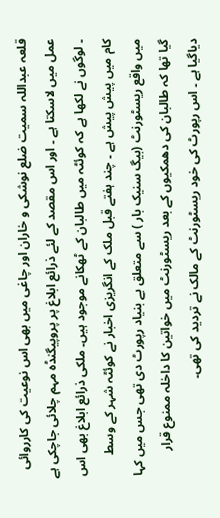قلعہ عبداللہ سمیت ضلع نوشکی و خاران اور چاغی میں بھی اس نوعیت کی کارروائی عمل میں لاسکتا ہے ۔ اور اس مقصد کے لئے ذرائع ابلاغ پر پروپیگنڈہ مہم چلائی جاچکی ہے ۔ لوگوں نے لکھا ہے کہ کوئٹہ میں طالبان کے ٹھکانے موجود ہیں۔ ملکی ذرائع ابلاغ بھی اس کام میں پیش پیش ہے ۔ چند ہفتے قبل ملک کے انگریزی اخبار نے کوئٹہ شہر کے وسط میں واقع ریسٹورنٹ (بیگ سنیک بار ) سے متعلق بے بنیاد رپورٹ دی تھی جس میں کہا گیا تھا کہ طالبان کی دھمکیوں کے بعد ریسٹورنٹ میں خواتین کا داخلہ ممنوع قرار دیاگیا ہے ۔ اس رپورٹ کی خود ریسٹورنٹ کے مالک نے تردید کی تھی۔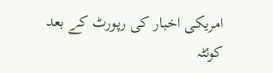امریکی اخبار کی رپورٹ کے بعد کوئٹہ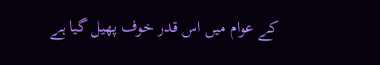کے عوام میں اس قدر خوف پھیل گیا ہے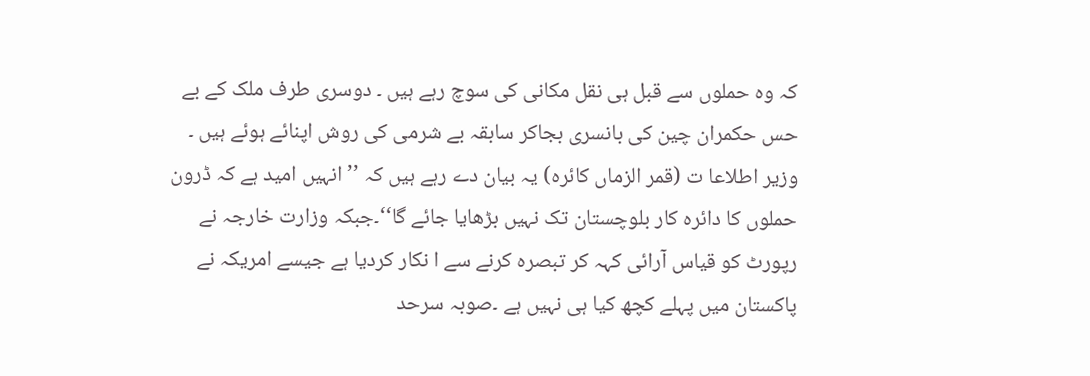کہ وہ حملوں سے قبل ہی نقل مکانی کی سوچ رہے ہیں ۔ دوسری طرف ملک کے بے حس حکمران چین کی بانسری بجاکر سابقہ بے شرمی کی روش اپنائے ہوئے ہیں ۔ وزیر اطلاعا ت (قمر الزماں کائرہ) یہ بیان دے رہے ہیں کہ ’’انہیں امید ہے کہ ڈرون حملوں کا دائرہ کار بلوچستان تک نہیں بڑھایا جائے گا‘‘۔جبکہ وزارت خارجہ نے رپورٹ کو قیاس آرائی کہہ کر تبصرہ کرنے سے ا نکار کردیا ہے جیسے امریکہ نے پاکستان میں پہلے کچھ کیا ہی نہیں ہے ۔صوبہ سرحد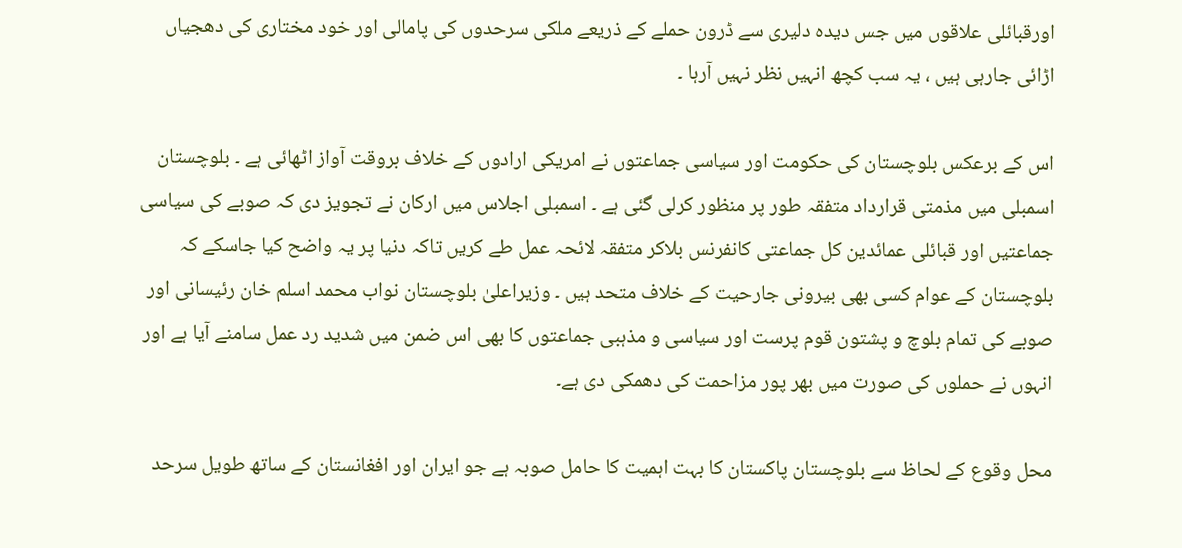اورقبائلی علاقوں میں جس دیدہ دلیری سے ڈرون حملے کے ذریعے ملکی سرحدوں کی پامالی اور خود مختاری کی دھجیاں اڑائی جارہی ہیں ، یہ سب کچھ انہیں نظر نہیں آرہا ۔

اس کے برعکس بلوچستان کی حکومت اور سیاسی جماعتوں نے امریکی ارادوں کے خلاف بروقت آواز اٹھائی ہے ۔ بلوچستان اسمبلی میں مذمتی قرارداد متفقہ طور پر منظور کرلی گئی ہے ۔ اسمبلی اجلاس میں ارکان نے تجویز دی کہ صوبے کی سیاسی جماعتیں اور قبائلی عمائدین کل جماعتی کانفرنس بلاکر متفقہ لائحہ عمل طے کریں تاکہ دنیا پر یہ واضح کیا جاسکے کہ بلوچستان کے عوام کسی بھی بیرونی جارحیت کے خلاف متحد ہیں ۔ وزیراعلیٰ بلوچستان نواب محمد اسلم خان رئیسانی اور صوبے کی تمام بلوچ و پشتون قوم پرست اور سیاسی و مذہبی جماعتوں کا بھی اس ضمن میں شدید رد عمل سامنے آیا ہے اور انہوں نے حملوں کی صورت میں بھر پور مزاحمت کی دھمکی دی ہے۔

محل وقوع کے لحاظ سے بلوچستان پاکستان کا بہت اہمیت کا حامل صوبہ ہے جو ایران اور افغانستان کے ساتھ طویل سرحد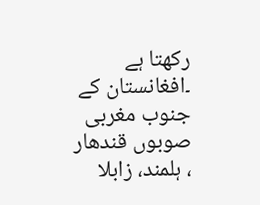رکھتا ہے ۔افغانستان کے جنوب مغربی صوبوں قندھار ، ہلمند، زابلا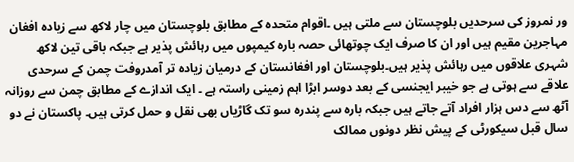ور نمروز کی سرحدیں بلوچستان سے ملتی ہیں ۔اقوام متحدہ کے مطابق بلوچستان میں چار لاکھ سے زیادہ افغان مہاجرین مقیم ہیں اور ان کا صرف ایک چوتھائی حصہ بارہ کیمپوں میں رہائش پذیر ہے جبکہ باقی تین لاکھ شہری علاقوں میں رہائش پذیر ہیں۔بلوچستان اور افغانستان کے درمیان زیادہ تر آمدروفت چمن کے سرحدی علاقے سے ہوتی ہے جو خیبر ایجنسی کے بعد دوسر ابڑا اہم زمینی راستہ ہے ۔ ایک اندازے کے مطابق چمن سے روزانہ آٹھ سے دس ہزار افراد آتے جاتے ہیں جبکہ بارہ سے پندرہ سو تک گاڑیاں بھی نقل و حمل کرتی ہیں۔ پاکستان نے دو سال قبل سیکورٹی کے پیش نظر دونوں ممالک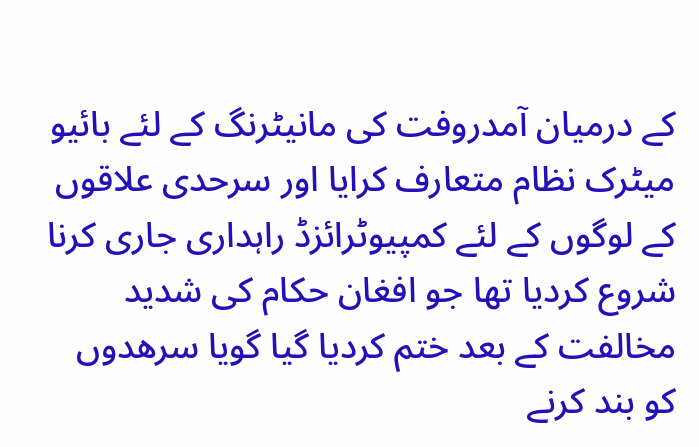کے درمیان آمدروفت کی مانیٹرنگ کے لئے بائیو میٹرک نظام متعارف کرایا اور سرحدی علاقوں کے لوگوں کے لئے کمپیوٹرائزڈ راہداری جاری کرنا شروع کردیا تھا جو افغان حکام کی شدید مخالفت کے بعد ختم کردیا گیا گویا سرھدوں کو بند کرنے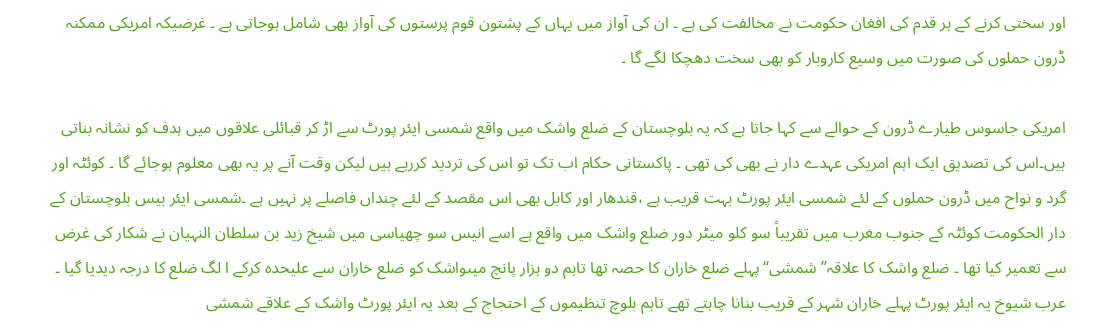اور سختی کرنے کے ہر قدم کی افغان حکومت نے مخالفت کی ہے ۔ ان کی آواز میں یہاں کے پشتون قوم پرستوں کی آواز بھی شامل ہوجاتی ہے ۔ غرضیکہ امریکی ممکنہ ڈرون حملوں کی صورت میں وسیع کاروبار کو بھی سخت دھچکا لگے گا ۔

امریکی جاسوس طیارے ڈرون کے حوالے سے کہا جاتا ہے کہ یہ بلوچستان کے ضلع واشک میں واقع شمسی ایئر پورٹ سے اڑ کر قبائلی علاقوں میں ہدف کو نشانہ بناتی ہیں۔اس کی تصدیق ایک اہم امریکی عہدے دار نے بھی کی تھی ۔ پاکستانی حکام اب تک تو اس کی تردید کررہے ہیں لیکن وقت آنے پر یہ بھی معلوم ہوجائے گا ۔ کوئٹہ اور گرد و نواح میں ڈرون حملوں کے لئے شمسی ایئر پورٹ بہت قریب ہے ،قندھار اور کابل بھی اس مقصد کے لئے چنداں فاصلے پر نہیں ہے ۔شمسی ایئر بیس بلوچستان کے دار الحکومت کوئٹہ کے جنوب مغرب میں تقریباً سو کلو میٹر دور ضلع واشک میں واقع ہے اسے انیس سو چھیاسی میں شیخ زید بن سلطان النہیان نے شکار کی غرض سے تعمیر کیا تھا ۔ ضلع واشک کا علاقہ’’ شمشی‘‘ پہلے ضلع خاران کا حصہ تھا تاہم دو ہزار پانچ میںواشک کو ضلع خاران سے علیحدہ کرکے ا لگ ضلع کا درجہ دیدیا گیا ۔ عرب شیوخ یہ ایئر پورٹ پہلے خاران شہر کے قریب بنانا چاہتے تھے تاہم بلوچ تنظیموں کے احتجاج کے بعد یہ ایئر پورٹ واشک کے علاقے شمشی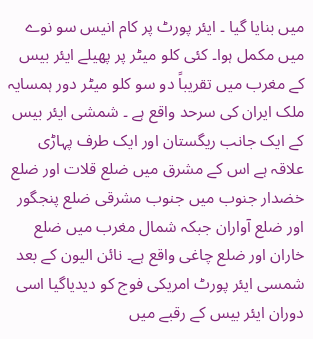میں بنایا گیا ۔ ایئر پورٹ پر کام انیس سو نوے میں مکمل ہوا۔ کئی کلو میٹر پر پھیلے ایئر بیس کے مغرب میں تقریباً دو سو کلو میٹر دور ہمسایہ ملک ایران کی سرحد واقع ہے ۔ شمشی ایئر بیس کے ایک جانب ریگستان اور ایک طرف پہاڑی علاقہ ہے اس کے مشرق میں ضلع قلات اور ضلع خضدار جنوب میں جنوب مشرقی ضلع پنجگور اور ضلع آواران جبکہ شمال مغرب میں ضلع خاران اور ضلع چاغی واقع ہے۔ نائن الیون کے بعد شمسی ایئر پورٹ امریکی فوج کو دیدیاگیا اسی دوران ایئر بیس کے رقبے میں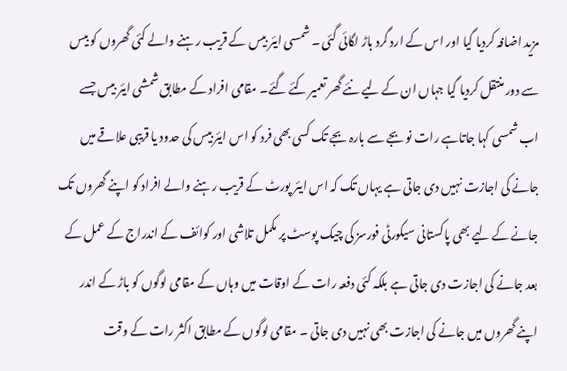مزید اضافہ کردیا گیا اور اس کے ارد گرد باڑ لگائی گئی ۔ شمسی ایئر بیس کے قریب رہنے والے کئی گھروں کو بیس سے دور منتقل کردیا گیا جہاں ان کے لیے نئے گھر تعمیر کئے گئے۔ مقامی افراد کے مطابق شمشی ایئر بیس جسے اب شمسی کہا جاتاہے رات نو بجے سے بارہ بجے تک کسی بھی فرد کو اس ایئر بیس کی حدود یا قریبی علاقے میں جانے کی اجازت نہیں دی جاتی ہے یہاں تک کہ اس ایئر پورٹ کے قریب رہنے والے افراد کو اپنے گھروں تک جانے کے لیے بھی پاکستانی سیکورٹی فورسز کی چیک پوسٹ پر مکمل تلاشی اور کوائف کے اندراج کے عمل کے بعد جانے کی اجازت دی جاتی ہے بلکہ کئی دفعہ رات کے اوقات میں وہاں کے مقامی لوگوں کو باڑ کے اندر اپنے گھروں میں جانے کی اجازت بھی نہیں دی جاتی ۔ مقامی لوگوں کے مطابق اکثر رات کے وقت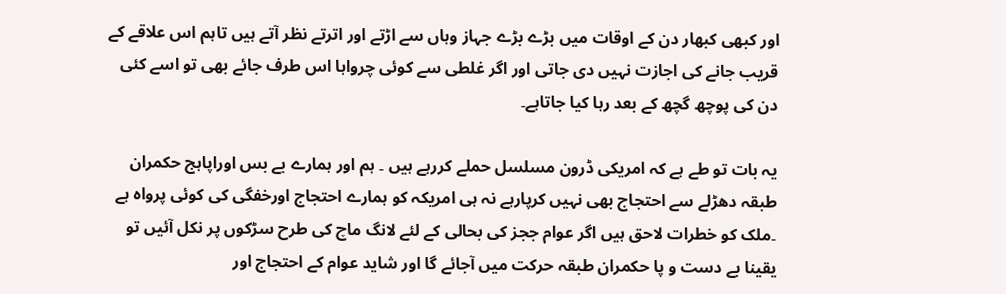اور کبھی کبھار دن کے اوقات میں بڑے بڑے جہاز وہاں سے اڑتے اور اترتے نظر آتے ہیں تاہم اس علاقے کے قریب جانے کی اجازت نہیں دی جاتی اور اگر غلطی سے کوئی چرواہا اس طرف جائے بھی تو اسے کئی دن کی پوچھ گچھ کے بعد رہا کیا جاتاہے۔

یہ بات تو طے ہے کہ امریکی ڈرون مسلسل حملے کررہے ہیں ۔ ہم اور ہمارے بے بس اوراپاہج حکمران طبقہ دھڑلے سے احتجاج بھی نہیں کرپارہے نہ ہی امریکہ کو ہمارے احتجاج اورخفگی کی کوئی پرواہ ہے ۔ملک کو خطرات لاحق ہیں اگر عوام ججز کی بحالی کے لئے لانگ ماچ کی طرح سڑکوں پر نکل آئیں تو یقینا بے دست و پا حکمران طبقہ حرکت میں آجائے گا اور شاید عوام کے احتجاج اور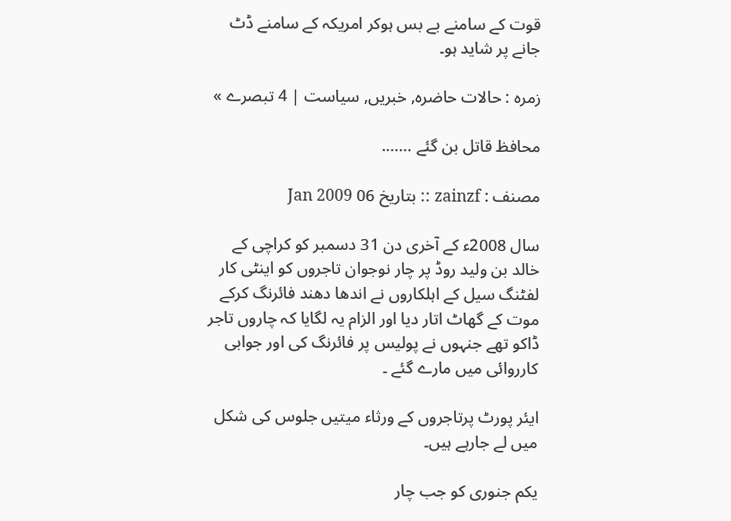قوت کے سامنے بے بس ہوکر امریکہ کے سامنے ڈٹ جانے پر شاید ہو۔

زمرہ : حالات حاضرہ, خبریں, سیاست | 4 تبصرے »

محافظ قاتل بن گئے …….

مصنف : zainzf :: بتاریخ 06 Jan 2009

سال 2008ء کے آخری دن 31 دسمبر کو کراچی کے خالد بن ولید روڈ پر چار نوجوان تاجروں کو اینٹی کار لفٹنگ سیل کے اہلکاروں نے اندھا دھند فائرنگ کرکے موت کے گھاٹ اتار دیا اور الزام یہ لگایا کہ چاروں تاجر ڈاکو تھے جنہوں نے پولیس پر فائرنگ کی اور جوابی کارروائی میں مارے گئے ۔

ایئر پورٹ پرتاجروں کے ورثاء میتیں جلوس کی شکل میں لے جارہے ہیں۔

یکم جنوری کو جب چار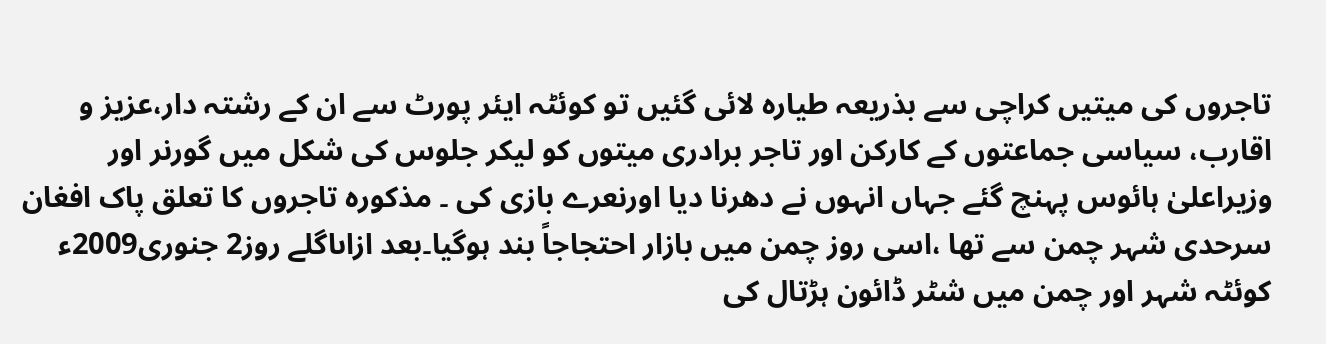تاجروں کی میتیں کراچی سے بذریعہ طیارہ لائی گئیں تو کوئٹہ ایئر پورٹ سے ان کے رشتہ دار،عزیز و اقارب، سیاسی جماعتوں کے کارکن اور تاجر برادری میتوں کو لیکر جلوس کی شکل میں گورنر اور وزیراعلیٰ ہائوس پہنچ گئے جہاں انہوں نے دھرنا دیا اورنعرے بازی کی ۔ مذکورہ تاجروں کا تعلق پاک افغان سرحدی شہر چمن سے تھا ،اسی روز چمن میں بازار احتجاجاً بند ہوگیا۔بعد ازاںاگلے روز2 جنوری2009ء کوئٹہ شہر اور چمن میں شٹر ڈائون ہڑتال کی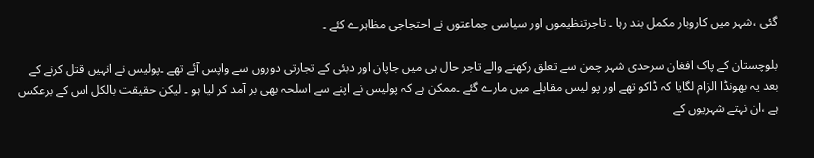گئی ،شہر میں کاروبار مکمل بند رہا ۔ تاجرتنظیموں اور سیاسی جماعتوں‌ نے احتجاجی مظاہرے کئے ۔

بلوچستان کے پاک افغان سرحدی شہر چمن سے تعلق رکھنے والے تاجر حال ہی میں جاپان اور دبئی کے تجارتی دوروں سے واپس آئے تھے ۔پولیس نے انہیں قتل کرنے کے بعد یہ بھونڈا الزام لگایا کہ ڈاکو تھے اور پو لیس مقابلے میں مارے گئے ۔ممکن ہے کہ پولیس نے اپنے سے اسلحہ بھی بر آمد کر لیا ہو ۔ لیکن حقیقت بالکل اس کے برعکس ہے ،ان نہتے شہریوں کے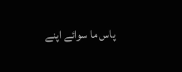پاس ما سوائے اپنے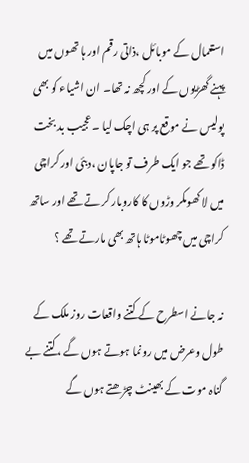استعمال کے موبائل ،ذاتی رقم اور ہا تھوں میں پہنے گھڑیوں کے اور کچھ نہ تھا۔ ان اشیاء کو بھی پولیس نے موقع پر ہی اچک لیا ۔عجیب بد بخت ڈاکو تھے جو ایک طرف تو جاپان ،دبئی اور کراچی میں لا کھوںکر وڑوں کا کاروبار کر تے تھے اور ساتھ کراچی میں چھوٹاموٹا ہاتھ بھی مارتے تھے ؟

نہ جانے اسطرح کے کتنے واقعات روز ملک کے طول وعرض میں رونما ہوتے ہوں گے ،کتنے بے گناہ موت کے بھینٹ چڑھتے ہوں گے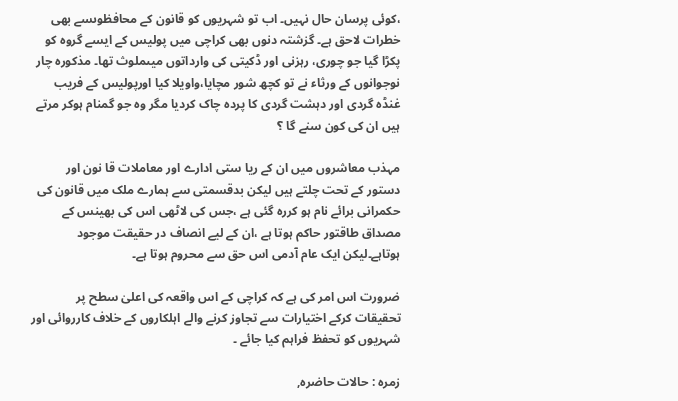،کوئی پرسان حال نہیں۔ اب تو شہریوں کو قانون کے محافظوںسے بھی خطرات لاحق ہے۔ گزشتہ دنوں بھی کراچی میں پولیس کے ایسے گروہ کو پکڑا گیا جو چوری، رہزنی اور ڈکیتی کی وارداتوں میںملوث تھا۔ مذکورہ چار نوجوانوں کے ورثاء نے تو کچھ شور مچایا،واویلا کیا اورپولیس کے فریب غنڈہ گردی اور دہشت گردی کا پردہ چاک کردیا مگر وہ جو گمنام ہوکر مرتے ہیں ان کی کون سنے گا ؟

مہذب معاشروں میں ان کے ریا ستی ادارے اور معاملات قا نون اور دستور کے تحت چلتے ہیں لیکن بدقسمتی سے ہمارے ملک میں قانون کی حکمرانی برائے نام ہو کررہ گئی ہے ،جس کی لاٹھی اس کی بھینس کے مصداق طاقتور حاکم ہوتا ہے ،ان کے لیے انصاف در حقیقت موجود ہوتاہے۔لیکن ایک عام آدمی اس حق سے محروم ہوتا ہے۔

ضرورت اس امر کی ہے کہ کراچی کے اس واقعہ کی اعلیٰ سطح پر تحقیقات کرکے اختیارات سے تجاوز کرنے والے اہلکاروں کے خلاف کارروائی اور شہریوں کو تحفظ فراہم کیا جائے ۔

زمرہ : حالات حاضرہ,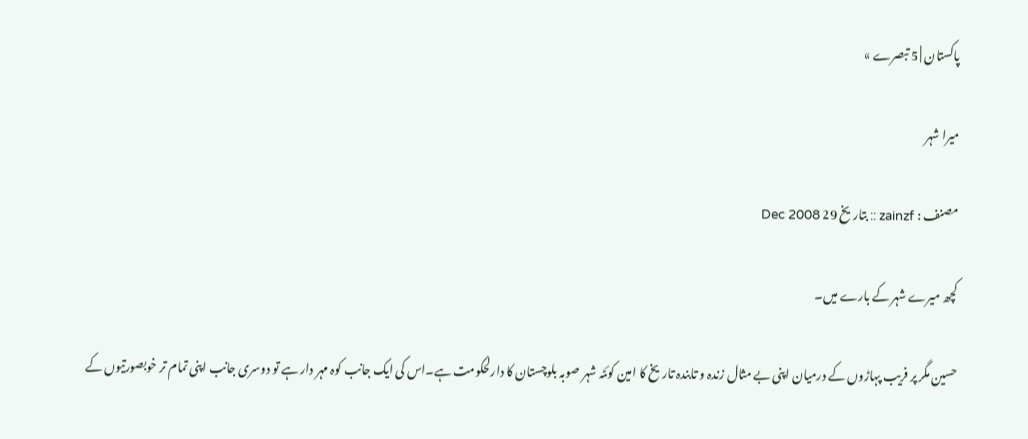پاکستان | 5 تبصرے »

میرا شہر

مصنف : zainzf :: بتاریخ 29 Dec 2008

کچھ میرے شہر کے بارے میں۔

حسین مگر پر فریب پہاڑوں کے درمیان اپنی بے مثال زندہ و تابندہ تاریخ کا امین کوئٹہ شہر صوبہ بلوچستان کا دارلحکومت ہے۔اس کی ایک جانب کوہ مہر دار ہے تو دوسری جانب اپنی تمام تر خوبصورتیوں کے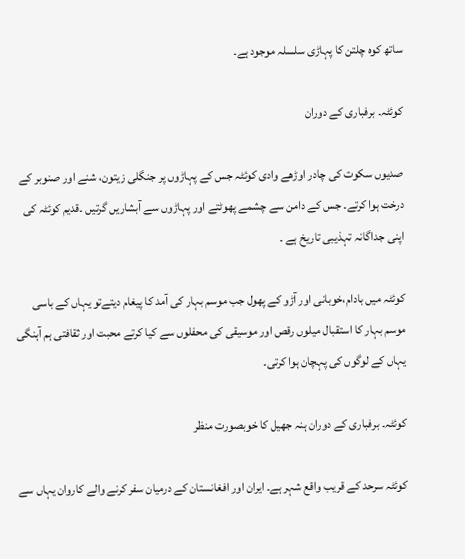ساتھ کوہ چلتن کا پہاڑی سلسلہ موجود ہے۔

کوئٹہ۔ برفباری کے دوران

صدیوں سکوت کی چادر اوڑھے وادی کوئٹہ جس کے پہاڑوں پر جنگلی زیتون، شنے اور صنوبر کے درخت ہوا کرتے۔ جس کے دامن سے چشمے پھوٹتے اور پہاڑوں سے آبشاریں گرتیں ۔قدیم کوئٹہ کی اپنی جداگانہ تہذیبی تاریخ ہے ۔

کوئٹہ میں‌ بادام،خوبانی اور آڑو کے پھول جب موسم بہار کی آمد کا پیغام دیتےتو یہاں کے باسی موسم بہار کا استقبال میلوں رقص اور موسیقی کی محفلوں سے کیا کرتے محبت اور ثقافتی ہم آہنگی یہاں کے لوگوں کی پہچان ہوا کرتی۔

کوئٹہ۔ برفباری کے دوران ہنہ جھیل کا خوبصورت منظر

کوئٹہ سرحد کے قریب واقع شہر ہے۔ ایران اور افغانستان کے درمیان سفر کرنے والے کاروان یہاں سے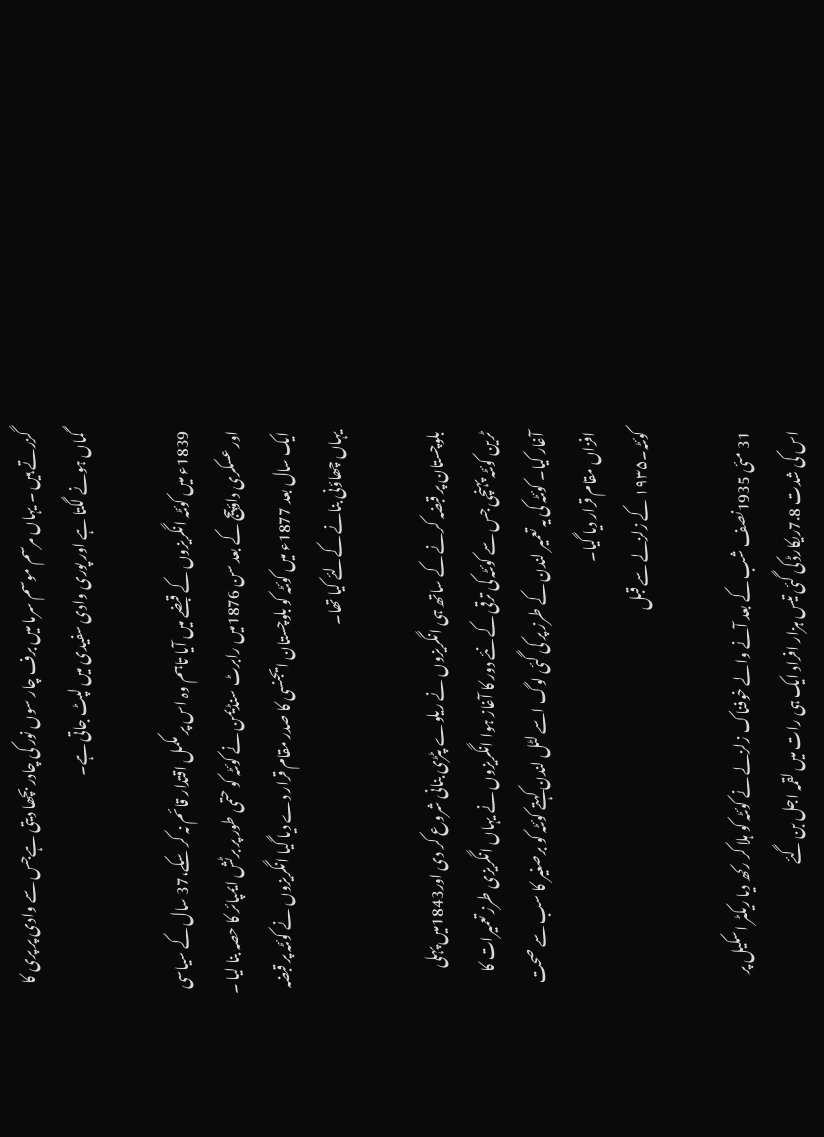گزرتے ہیں ۔ یہاں مرسم موسم سرما میں برف چار سوں نور کی چادر بچھا دیتی ہےجس سے وادی پر پری کا گماں ہونے لگتا ہے اور پوری وادی سفیدی میں لپٹ جاتی ہے۔

1839ء میں کوئٹہ انگریزوں کے قبضے میں آیا تاہم وہ اس پر مکمل اقتدار قائم نہ کر سکے،37 سال کے سیاسی اور عسکری داؤپیج کے بعد سن 1876میں رابرٹ سنڈیمن نے کوئٹہ کو حتمی طور پر برٹش ایمپائر کا حصہ بنا لیا ۔ ایک سال بعد 1877ء میں کوئٹہ کو بلوچستان ایجنسی کا صدر مقام قرار دے دیا گیا انگریزوں نے کوئٹہ پر قبضہ یہاں چھاؤنی بنانے کےلئے کیا تھا۔

بلوچستان پر قبضہ کرنے کے ساتھ ہی انگریزوں نے ریلوے پٹڑی بنانی شروع کر دی اور1843میں پہلی ٹرین کوئٹہ پہنچی جس سے کوئٹہ کی ترقی کے نئے دور کا آغاز ہوا انگریزوں نے یہاں انگریزی طرز تعمیرات کا آغار کیا۔ کوئٹہ کی یہ تعمیر لندن کے طرز پر کی گئی لوگ اسے لٹل لندن کہتے کوئٹہ کو برصغیر کا سب سے صحت افزاں مقام قرار دیا گیا۔
کوئٹہ۔۱۹۳۵ کے زلزلے سے قبل

31 مئی 1935نصف شب کے بعد آنے والے خوفناک زلزلے نے کوئٹہ کو ہلا کر رکھ دیا ریکٹر اسکیل پر اس کی شدت 7.8ریکارڈ کی گئی تیس ہزار افراد ایک ہی رات میں لقمہ اجل بن گئے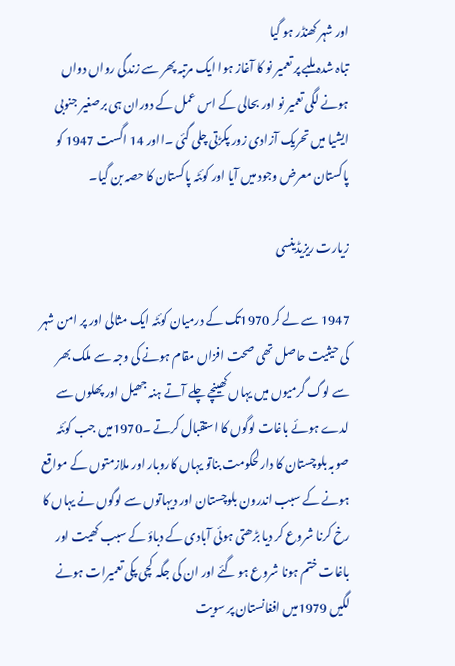اور شہر کھنڈر ہو گیا
تباہ شدہ ملبے پر تعمیر نو کا آغاز ہوا ایک مرتبہ پھر سے زندگی رواں دواں ہونے لگی تعمیر نو اور بحالی کے اس عمل کے دوران ہی برصغیر جنوبی ایشیا میں تحریک آزادی زور پکڑتی چلی گئی ۔ااور 14 اگست 1947 کو پاکستان معرض وجود میں آیا اور کوئٹہ پاکستان کا حصہ بن گیا۔

زیارت ریزیڈینسی

1947 سے لے کر 1970تک کے درمیان کوئٹہ ایک مثالی اور پر امن شہر کی حیثیت حاصل تھی صحت افزاں مقام ہونے کی وجہ سے ملک بھر سے لوگ گرمیوں میں یہاں کھینچے چلے آتے ہنہ جھیل اور پھلوں سے لدے ہوئے باغات لوگوں کا استقبال کرتے ۔1970میں جب کوئٹہ صوبہ بلوچستان کا دارلحکومت بناتو یہاں کاروبار اور ملازمتوں کے مواقع ہونے کے سبب اندرون بلوچستان اور دیہاتوں سے لوگوں نے یہاں کا رخ کرنا شروع کر دیا بڑھتی ہوئی آبادی کے دباؤ کے سبب کھیت اور باغات ختم ہونا شروع ہو گئے اور ان کی جگہ کچی پکی تعمیرات ہونے لگیں 1979میں افغانستان پر سویت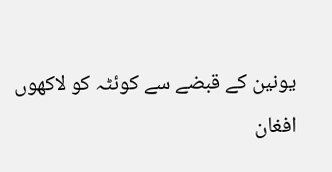یونین کے قبضے سے کوئٹہ کو لاکھوں افغان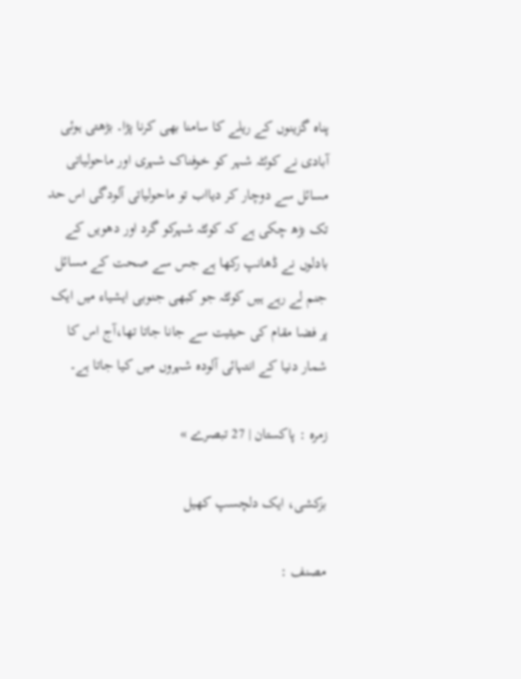پناہ گزینوں کے ریلے کا سامنا بھی کرنا پڑا۔ بڑھتی ہوئی آبادی نے کوئٹہ شہر کو خوفناک شہری اور ماحولیاتی مسائل سے دوچار کر دیااب تو ماحولیاتی آلودگی اس حد تک بڑھ چکی ہے کہ کوئٹہ شہرکو گرد اور دھویں کے بادلوں نے ڈھانپ رکھا ہے جس سے صحت کے مسائل جنم لے رہے ہیں کوئٹہ جو کبھی جنوبی ایشیاء میں ایک پر فضا مقام کی حیثیت سے جانا جاتا تھا،آج اس کا شمار دنیا کے انتہائی آلودہ شہروں میں کیا جاتا ہے۔

زمرہ : پاکستان | 27 تبصرے »

بزکشی، ایک دلچسپ کھیل

مصنف :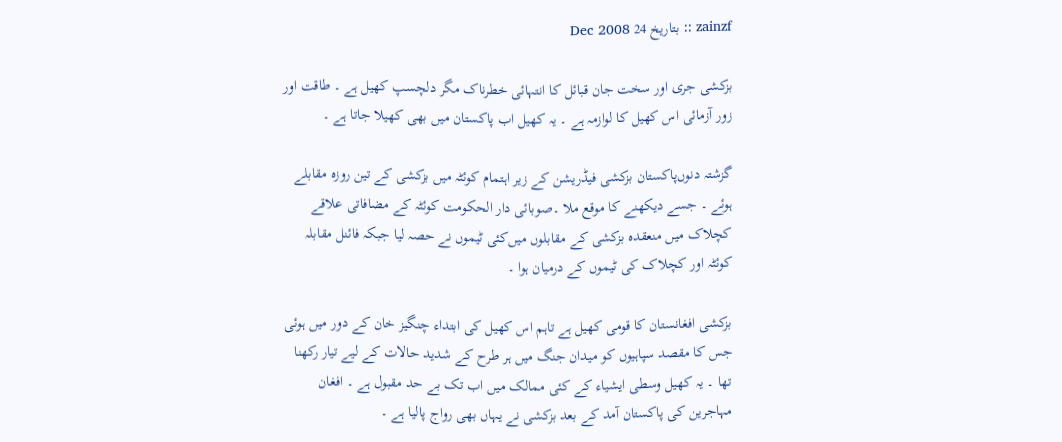zainzf :: بتاریخ 24 Dec 2008

بزکشی جری اور سخت جان قبائل کا انتہائی خطرناک مگر دلچسپ کھیل ہے ۔ طاقت اور زور آزمائی اس کھیل کا لوازمہ ہے ۔ یہ کھیل اب پاکستان میں بھی کھیلا جاتا ہے ۔

گزشتہ دنوں‌پاکستان بزکشی فیڈریشن کے زیر اہتمام کوئٹہ میں بزکشی کے تین روزہ مقابلے ہوئے ۔ جسے دیکھنے کا موقع ملا ۔صوبائی دار الحکومت کوئٹہ کے مضافاتی علاقے کچلاک میں منعقدہ بزکشی کے مقابلوں میں‌کئی ٹیموں نے حصہ لیا جبکہ فائنل مقابلہ کوئٹہ اور کچلاک کی ٹیموں کے درمیان ہوا ۔

بزکشی افغانستان کا قومی کھیل ہے تاہم اس کھیل کی ابتداء چنگیز خان کے دور میں ہوئی جس کا مقصد سپاہیوں کو میدان جنگ میں ہر طرح کے شدید حالات کے لیے تیار رکھنا تھا ۔ یہ کھیل وسطی ایشیاء کے کئی ممالک میں اب تک بے حد مقبول ہے ۔ افغان مہاجرین کی پاکستان آمد کے بعد بزکشی نے یہاں بھی رواج پالیا ہے ۔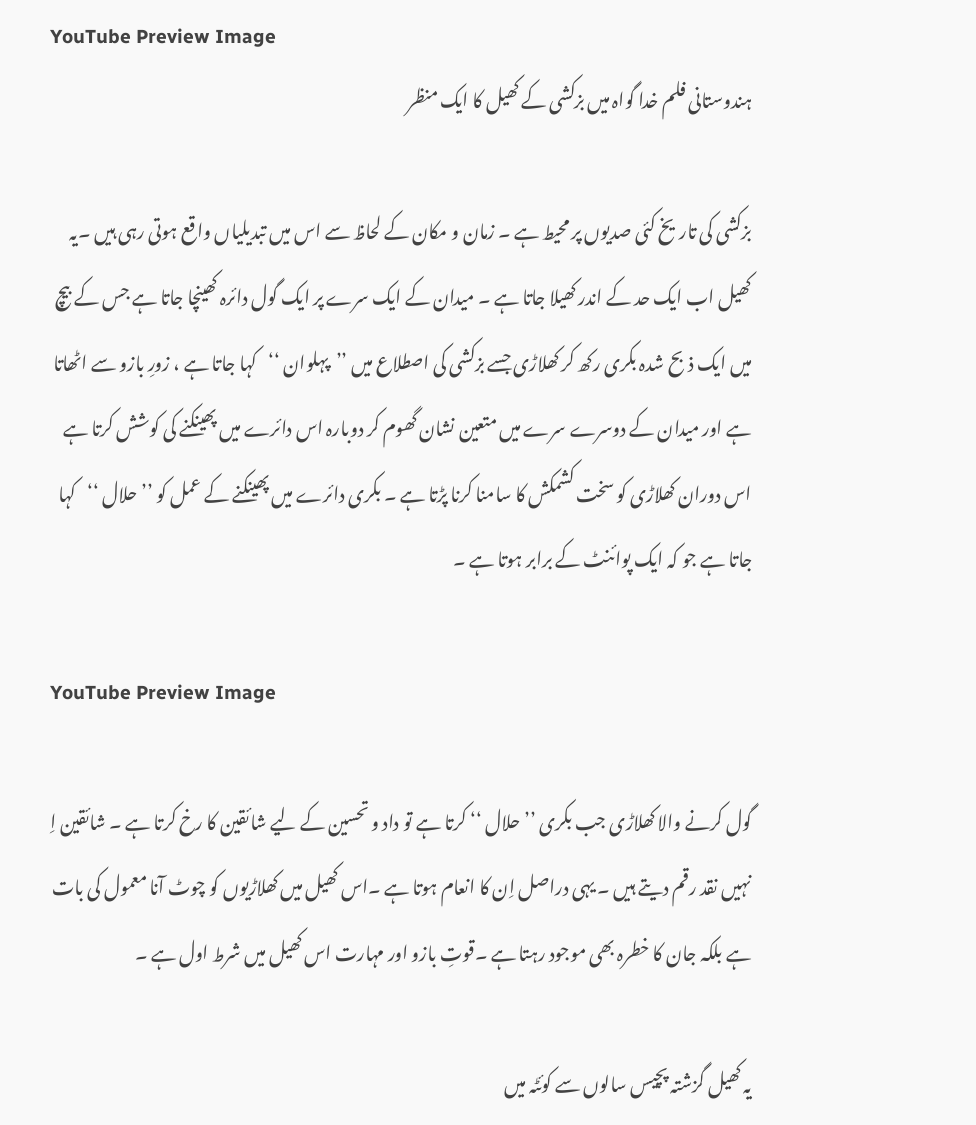YouTube Preview Image
ہندوستانی فلم خدا گواہ میں‌ بزکشی کے کھیل کا ایک منظر

بزکشی کی تاریخ کئی صدیوں پر محیط ہے ۔ زمان و مکان کے لحاظ سے اس میں تبدیلیاں واقع ہوتی رہی ہیں ۔یہ کھیل اب ایک حد کے اندر کھیلا جاتا ہے ۔ میدان کے ایک سرے پر ایک گول دائرہ کھینچا جاتا ہے جس کے بیچ میں ایک ذبح شدہ بکری رکھ کر کھلاڑی جسے بزکشی کی اصطلاع میں ’’پہلوان ‘‘کہا جاتا ہے ، زورِ بازو سے اٹھاتا ہے اور میدان کے دوسرے سرے میں متعین نشان گھوم کر دوبارہ اس دائرے میں پھینکنے کی کوشش کرتا ہے اس دوران کھلاڑی کو سخت کشمکش کا سامنا کرنا پڑتا ہے ۔ بکری دائرے میں پھینکنے کے عمل کو ’’حلال ‘‘کہا جاتا ہے جو کہ ایک پوائنٹ کے برابر ہوتا ہے ۔

YouTube Preview Image

گول کرنے والا کھلاڑی جب بکری ’’حلال ‘‘ کرتا ہے تو داد و تحسین کے لیے شائقین کا رخ کرتا ہے ۔ شائقین اِ نہیں نقد رقم دیتے ہیں ۔ یہی دراصل اِن کا انعام ہوتا ہے ۔اس کھیل میں کھلاڑیوں کو چوٹ آنا معمول کی بات ہے بلکہ جان کا خطرہ بھی موجود رہتا ہے ۔قوتِ بازو اور مہارت اس کھیل میں شرط اول ہے ۔

یہ کھیل گزشتہ پچیس سالوں سے کوئٹہ میں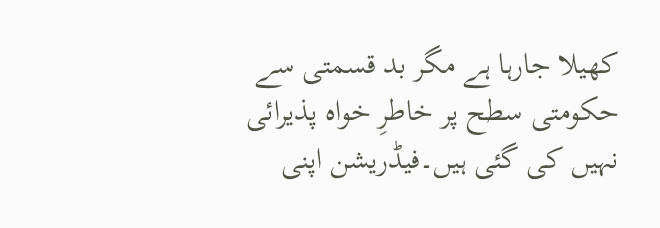کھیلا جارہا ہے مگر بد قسمتی سے حکومتی سطح پر خاطرِ خواہ پذیرائی نہیں کی گئی ہیں۔فیڈریشن اپنی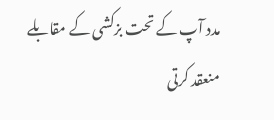مدد آپ کے تحت بزکشی کے مقابلے منعقد کرتی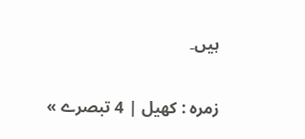ہیں۔

زمرہ : کھیل | 4 تبصرے »